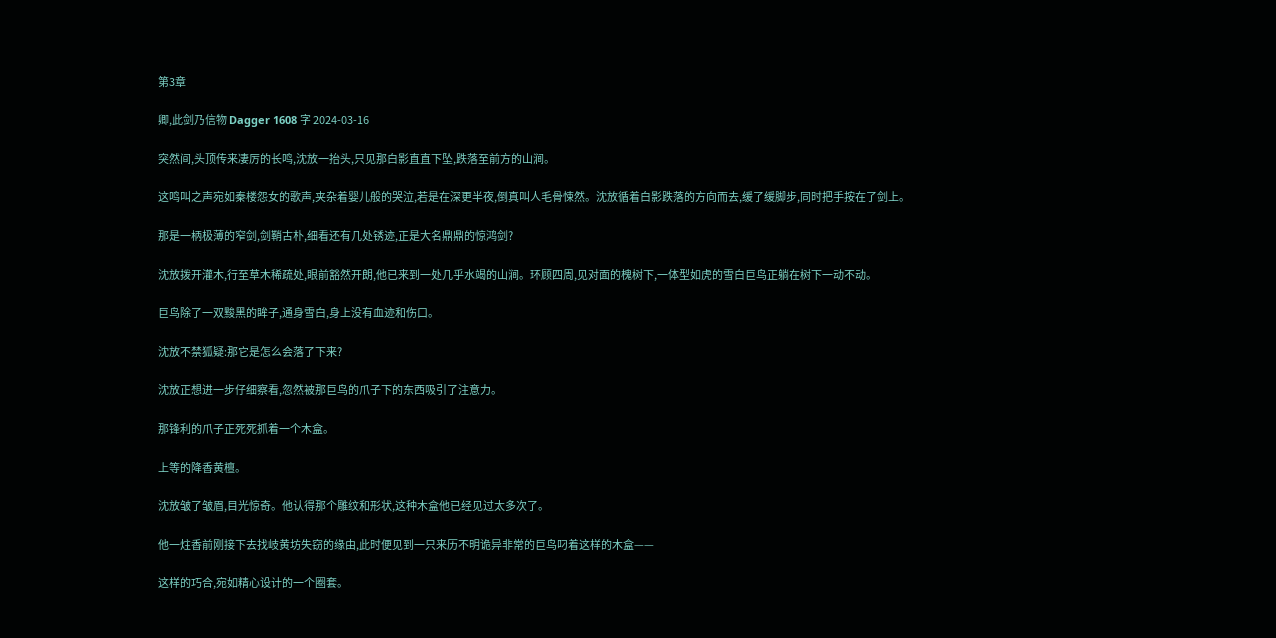第3章

卿,此剑乃信物 Dagger 1608 字 2024-03-16

突然间,头顶传来凄厉的长鸣,沈放一抬头,只见那白影直直下坠,跌落至前方的山涧。

这鸣叫之声宛如秦楼怨女的歌声,夹杂着婴儿般的哭泣,若是在深更半夜,倒真叫人毛骨悚然。沈放循着白影跌落的方向而去,缓了缓脚步,同时把手按在了剑上。

那是一柄极薄的窄剑,剑鞘古朴,细看还有几处锈迹,正是大名鼎鼎的惊鸿剑?

沈放拨开灌木,行至草木稀疏处,眼前豁然开朗,他已来到一处几乎水竭的山涧。环顾四周,见对面的槐树下,一体型如虎的雪白巨鸟正躺在树下一动不动。

巨鸟除了一双黢黑的眸子,通身雪白,身上没有血迹和伤口。

沈放不禁狐疑:那它是怎么会落了下来?

沈放正想进一步仔细察看,忽然被那巨鸟的爪子下的东西吸引了注意力。

那锋利的爪子正死死抓着一个木盒。

上等的降香黄檀。

沈放皱了皱眉,目光惊奇。他认得那个雕纹和形状,这种木盒他已经见过太多次了。

他一炷香前刚接下去找岐黄坊失窃的缘由,此时便见到一只来历不明诡异非常的巨鸟叼着这样的木盒——

这样的巧合,宛如精心设计的一个圈套。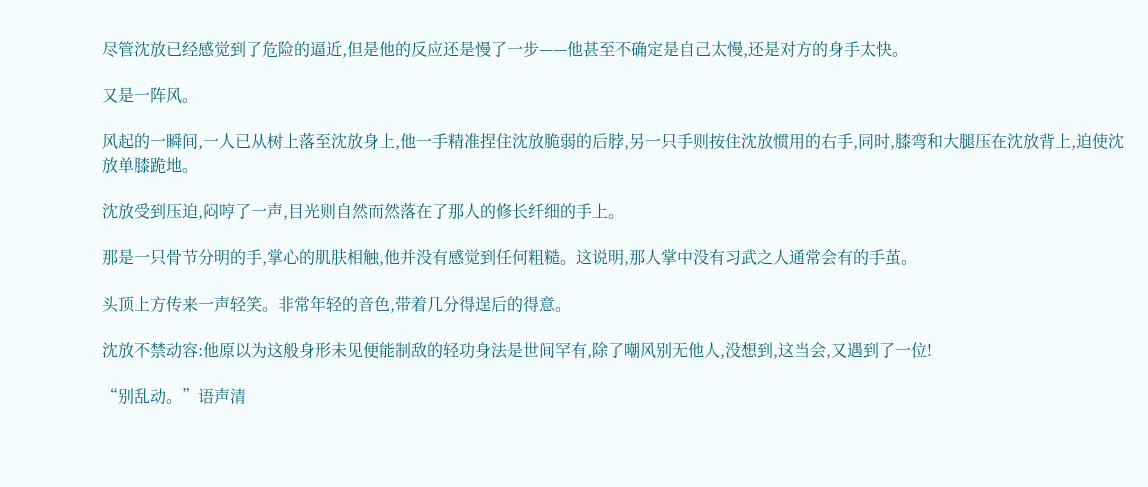尽管沈放已经感觉到了危险的逼近,但是他的反应还是慢了一步——他甚至不确定是自己太慢,还是对方的身手太快。

又是一阵风。

风起的一瞬间,一人已从树上落至沈放身上,他一手精准捏住沈放脆弱的后脖,另一只手则按住沈放惯用的右手,同时,膝弯和大腿压在沈放背上,迫使沈放单膝跪地。

沈放受到压迫,闷哼了一声,目光则自然而然落在了那人的修长纤细的手上。

那是一只骨节分明的手,掌心的肌肤相触,他并没有感觉到任何粗糙。这说明,那人掌中没有习武之人通常会有的手茧。

头顶上方传来一声轻笑。非常年轻的音色,带着几分得逞后的得意。

沈放不禁动容:他原以为这般身形未见便能制敌的轻功身法是世间罕有,除了嘲风别无他人,没想到,这当会,又遇到了一位!

“别乱动。”语声清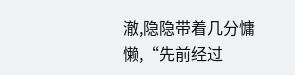澈,隐隐带着几分慵懒,“先前经过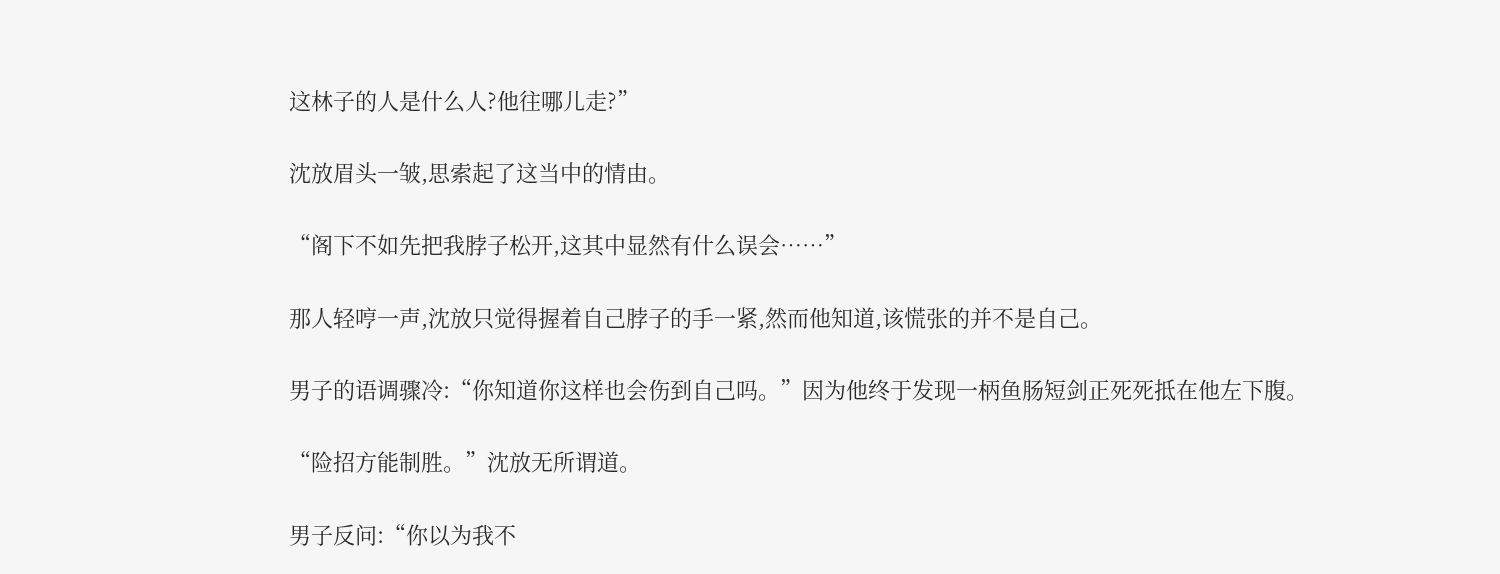这林子的人是什么人?他往哪儿走?”

沈放眉头一皱,思索起了这当中的情由。

“阁下不如先把我脖子松开,这其中显然有什么误会……”

那人轻哼一声,沈放只觉得握着自己脖子的手一紧,然而他知道,该慌张的并不是自己。

男子的语调骤冷:“你知道你这样也会伤到自己吗。”因为他终于发现一柄鱼肠短剑正死死抵在他左下腹。

“险招方能制胜。”沈放无所谓道。

男子反问:“你以为我不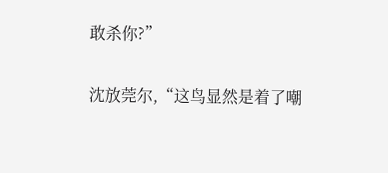敢杀你?”

沈放莞尔,“这鸟显然是着了嘲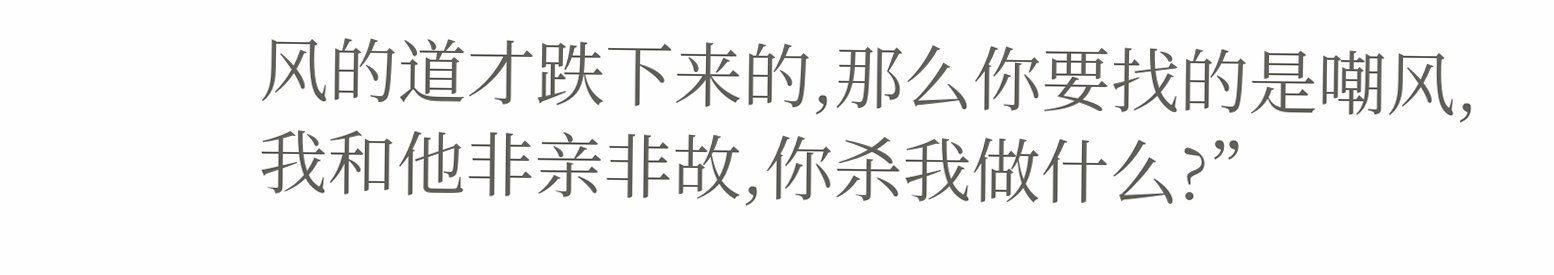风的道才跌下来的,那么你要找的是嘲风,我和他非亲非故,你杀我做什么?”